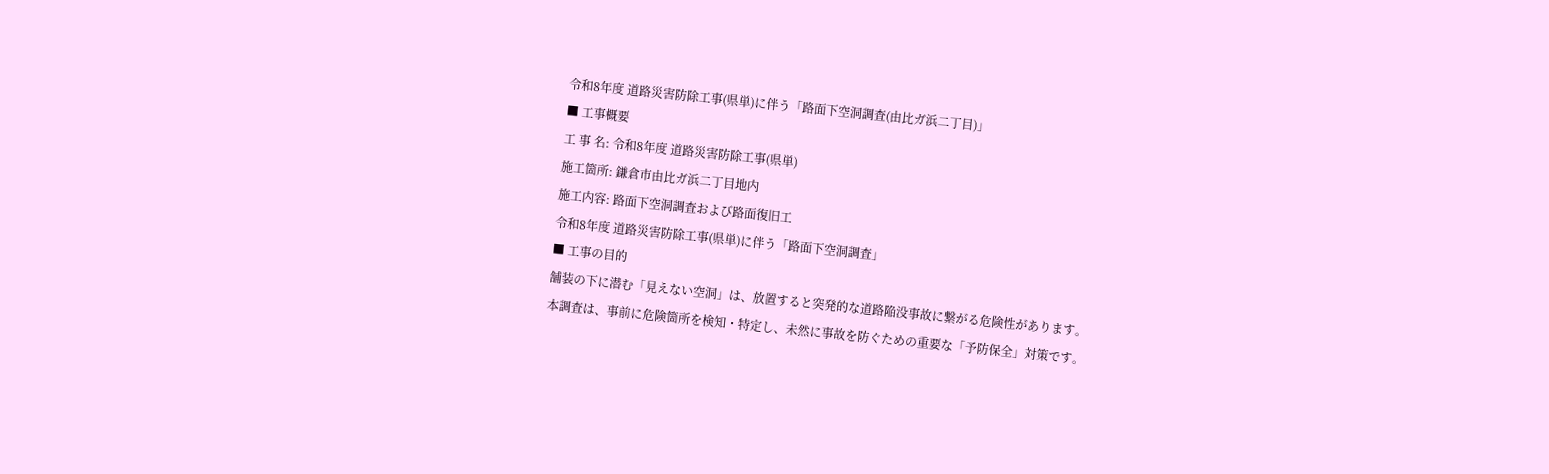令和8年度 道路災害防除工事(県単)に伴う「路面下空洞調査(由比ガ浜二丁目)」
■ 工事概要
工 事 名: 令和8年度 道路災害防除工事(県単)
施工箇所: 鎌倉市由比ガ浜二丁目地内
施工内容: 路面下空洞調査および路面復旧工
令和8年度 道路災害防除工事(県単)に伴う「路面下空洞調査」
■ 工事の目的
舗装の下に潜む「見えない空洞」は、放置すると突発的な道路陥没事故に繋がる危険性があります。
本調査は、事前に危険箇所を検知・特定し、未然に事故を防ぐための重要な「予防保全」対策です。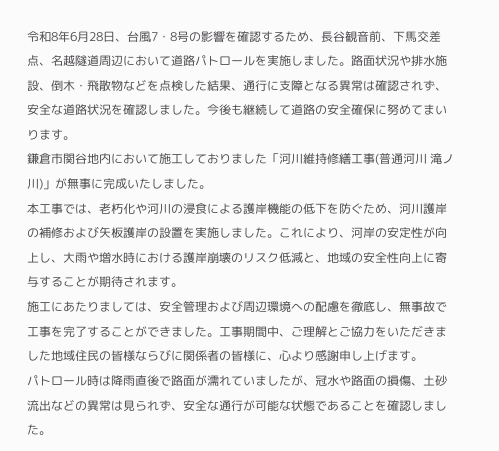令和8年6月28日、台風7・8号の影響を確認するため、長谷観音前、下馬交差点、名越隧道周辺において道路パトロールを実施しました。路面状況や排水施設、倒木・飛散物などを点検した結果、通行に支障となる異常は確認されず、安全な道路状況を確認しました。今後も継続して道路の安全確保に努めてまいります。
鎌倉市関谷地内において施工しておりました「河川維持修繕工事(普通河川 滝ノ川)」が無事に完成いたしました。
本工事では、老朽化や河川の浸食による護岸機能の低下を防ぐため、河川護岸の補修および矢板護岸の設置を実施しました。これにより、河岸の安定性が向上し、大雨や増水時における護岸崩壊のリスク低減と、地域の安全性向上に寄与することが期待されます。
施工にあたりましては、安全管理および周辺環境への配慮を徹底し、無事故で工事を完了することができました。工事期間中、ご理解とご協力をいただきました地域住民の皆様ならびに関係者の皆様に、心より感謝申し上げます。
パトロール時は降雨直後で路面が濡れていましたが、冠水や路面の損傷、土砂流出などの異常は見られず、安全な通行が可能な状態であることを確認しました。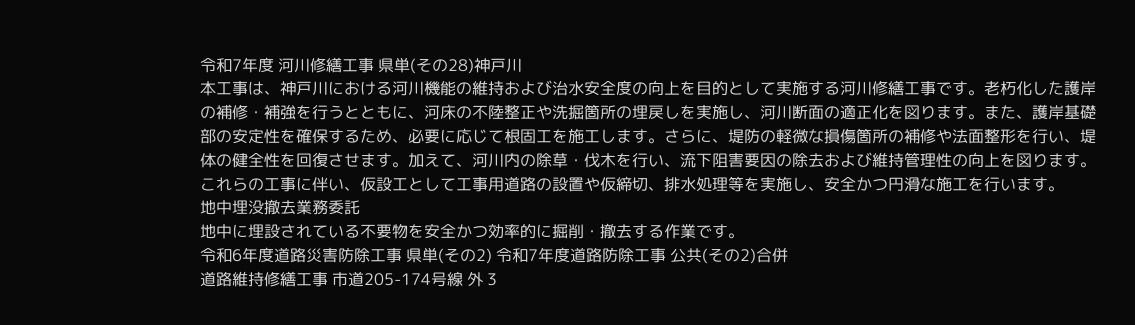令和7年度 河川修繕工事 県単(その28)神戸川
本工事は、神戸川における河川機能の維持および治水安全度の向上を目的として実施する河川修繕工事です。老朽化した護岸の補修・補強を行うとともに、河床の不陸整正や洗掘箇所の埋戻しを実施し、河川断面の適正化を図ります。また、護岸基礎部の安定性を確保するため、必要に応じて根固工を施工します。さらに、堤防の軽微な損傷箇所の補修や法面整形を行い、堤体の健全性を回復させます。加えて、河川内の除草・伐木を行い、流下阻害要因の除去および維持管理性の向上を図ります。これらの工事に伴い、仮設工として工事用道路の設置や仮締切、排水処理等を実施し、安全かつ円滑な施工を行います。
地中埋没撤去業務委託
地中に埋設されている不要物を安全かつ効率的に掘削・撤去する作業です。
令和6年度道路災害防除工事 県単(その2) 令和7年度道路防除工事 公共(その2)合併
道路維持修繕工事 市道205-174号線 外 3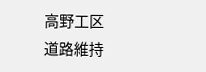高野工区
道路維持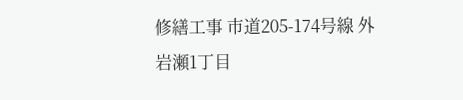修繕工事 市道205-174号線 外
岩瀬1丁目